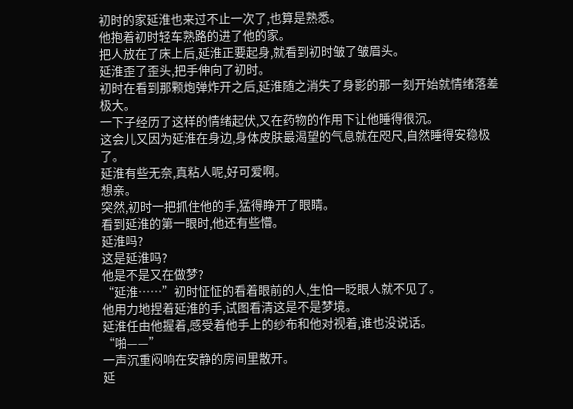初时的家延淮也来过不止一次了,也算是熟悉。
他抱着初时轻车熟路的进了他的家。
把人放在了床上后,延淮正要起身,就看到初时皱了皱眉头。
延淮歪了歪头,把手伸向了初时。
初时在看到那颗炮弹炸开之后,延淮随之消失了身影的那一刻开始就情绪落差极大。
一下子经历了这样的情绪起伏,又在药物的作用下让他睡得很沉。
这会儿又因为延淮在身边,身体皮肤最渴望的气息就在咫尺,自然睡得安稳极了。
延淮有些无奈,真粘人呢,好可爱啊。
想亲。
突然,初时一把抓住他的手,猛得睁开了眼睛。
看到延淮的第一眼时,他还有些懵。
延淮吗?
这是延淮吗?
他是不是又在做梦?
“延淮……”初时怔怔的看着眼前的人,生怕一眨眼人就不见了。
他用力地捏着延淮的手,试图看清这是不是梦境。
延淮任由他握着,感受着他手上的纱布和他对视着,谁也没说话。
“啪——”
一声沉重闷响在安静的房间里散开。
延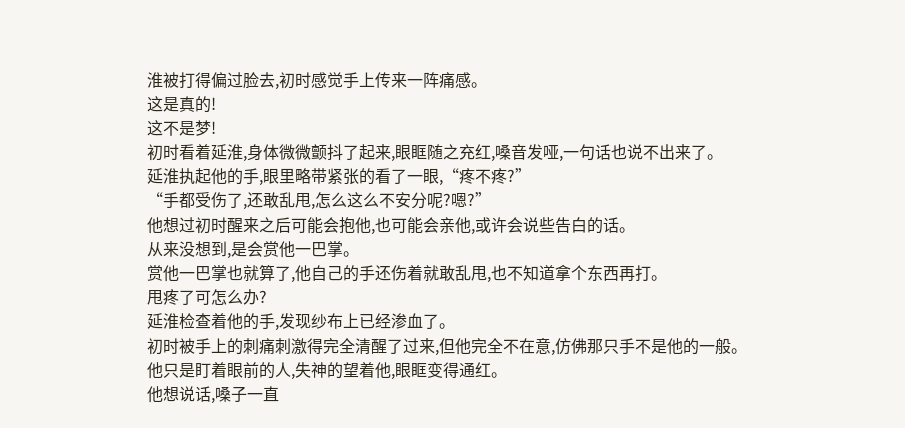淮被打得偏过脸去,初时感觉手上传来一阵痛感。
这是真的!
这不是梦!
初时看着延淮,身体微微颤抖了起来,眼眶随之充红,嗓音发哑,一句话也说不出来了。
延淮执起他的手,眼里略带紧张的看了一眼,“疼不疼?”
“手都受伤了,还敢乱甩,怎么这么不安分呢?嗯?”
他想过初时醒来之后可能会抱他,也可能会亲他,或许会说些告白的话。
从来没想到,是会赏他一巴掌。
赏他一巴掌也就算了,他自己的手还伤着就敢乱甩,也不知道拿个东西再打。
甩疼了可怎么办?
延淮检查着他的手,发现纱布上已经渗血了。
初时被手上的刺痛刺激得完全清醒了过来,但他完全不在意,仿佛那只手不是他的一般。
他只是盯着眼前的人,失神的望着他,眼眶变得通红。
他想说话,嗓子一直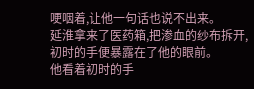哽咽着,让他一句话也说不出来。
延淮拿来了医药箱,把渗血的纱布拆开,初时的手便暴露在了他的眼前。
他看着初时的手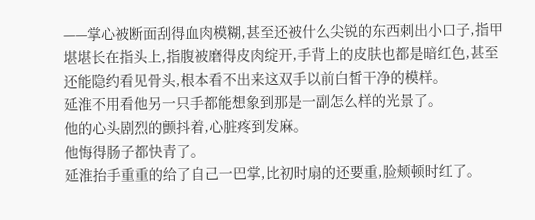——掌心被断面刮得血肉模糊,甚至还被什么尖锐的东西刺出小口子,指甲堪堪长在指头上,指腹被磨得皮肉绽开,手背上的皮肤也都是暗红色,甚至还能隐约看见骨头,根本看不出来这双手以前白皙干净的模样。
延淮不用看他另一只手都能想象到那是一副怎么样的光景了。
他的心头剧烈的颤抖着,心脏疼到发麻。
他悔得肠子都快青了。
延淮抬手重重的给了自己一巴掌,比初时扇的还要重,脸颊顿时红了。